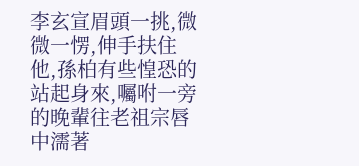李玄宣眉頭一挑,微微一愣,伸手扶住他,孫柏有些惶恐的站起身來,囑咐一旁的晚輩往老祖宗唇中濡著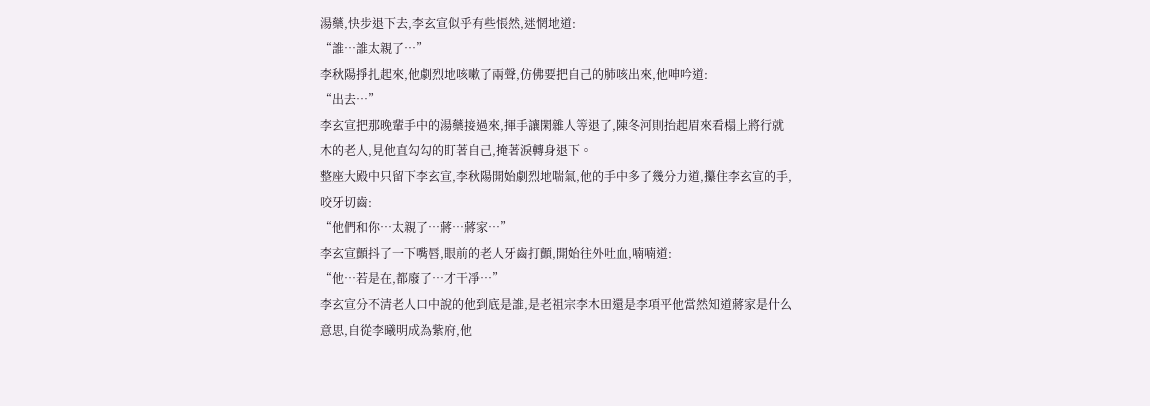湯藥,快步退下去,李玄宣似乎有些悵然,迷惘地道:
“誰…誰太親了…”
李秋陽掙扎起來,他劇烈地咳嗽了兩聲,仿佛要把自己的肺咳出來,他呻吟道:
“出去…”
李玄宣把那晚輩手中的湯藥接過來,揮手讓閑雜人等退了,陳冬河則抬起眉來看榻上將行就木的老人,見他直勾勾的盯著自己,掩著淚轉身退下。
整座大殿中只留下李玄宣,李秋陽開始劇烈地喘氣,他的手中多了幾分力道,攥住李玄宣的手,咬牙切齒:
“他們和你…太親了…蔣…蔣家…”
李玄宣顫抖了一下嘴唇,眼前的老人牙齒打顫,開始往外吐血,喃喃道:
“他…若是在,都廢了…才干凈…”
李玄宣分不清老人口中說的他到底是誰,是老祖宗李木田還是李項平他當然知道蔣家是什么意思,自從李曦明成為紫府,他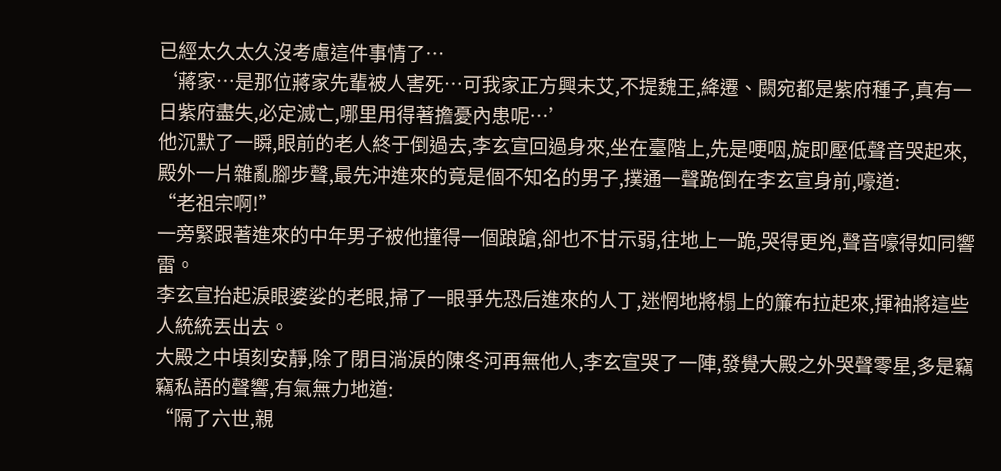已經太久太久沒考慮這件事情了…
‘蔣家…是那位蔣家先輩被人害死…可我家正方興未艾,不提魏王,絳遷、闕宛都是紫府種子,真有一日紫府盡失,必定滅亡,哪里用得著擔憂內患呢…’
他沉默了一瞬,眼前的老人終于倒過去,李玄宣回過身來,坐在臺階上,先是哽咽,旋即壓低聲音哭起來,殿外一片雜亂腳步聲,最先沖進來的竟是個不知名的男子,撲通一聲跪倒在李玄宣身前,嚎道:
“老祖宗啊!”
一旁緊跟著進來的中年男子被他撞得一個踉蹌,卻也不甘示弱,往地上一跪,哭得更兇,聲音嚎得如同響雷。
李玄宣抬起淚眼婆娑的老眼,掃了一眼爭先恐后進來的人丁,迷惘地將榻上的簾布拉起來,揮袖將這些人統統丟出去。
大殿之中頃刻安靜,除了閉目淌淚的陳冬河再無他人,李玄宣哭了一陣,發覺大殿之外哭聲零星,多是竊竊私語的聲響,有氣無力地道:
“隔了六世,親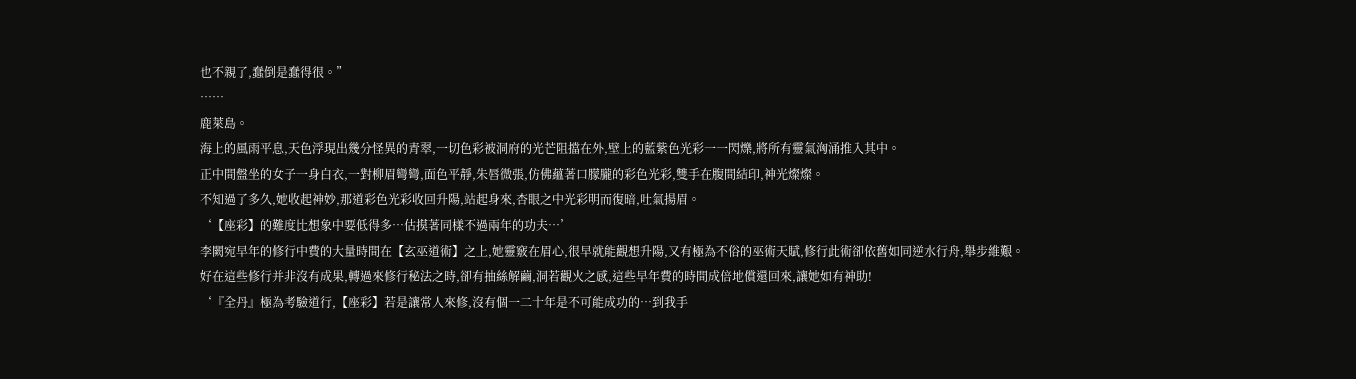也不親了,蠢倒是蠢得很。”
……
鹿萊島。
海上的風雨平息,天色浮現出幾分怪異的青翠,一切色彩被洞府的光芒阻擋在外,壁上的藍紫色光彩一一閃爍,將所有靈氣洶涌推入其中。
正中間盤坐的女子一身白衣,一對柳眉彎彎,面色平靜,朱唇微張,仿佛蘊著口朦朧的彩色光彩,雙手在腹間結印,神光燦燦。
不知過了多久,她收起神妙,那道彩色光彩收回升陽,站起身來,杏眼之中光彩明而復暗,吐氣揚眉。
‘【座彩】的難度比想象中要低得多…估摸著同樣不過兩年的功夫…’
李闕宛早年的修行中費的大量時間在【玄巫道術】之上,她靈竅在眉心,很早就能觀想升陽,又有極為不俗的巫術天賦,修行此術卻依舊如同逆水行舟,舉步維艱。
好在這些修行并非沒有成果,轉過來修行秘法之時,卻有抽絲解繭,洞若觀火之感,這些早年費的時間成倍地償還回來,讓她如有神助!
‘『全丹』極為考驗道行,【座彩】若是讓常人來修,沒有個一二十年是不可能成功的…到我手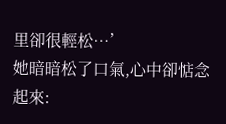里卻很輕松…’
她暗暗松了口氣,心中卻惦念起來: